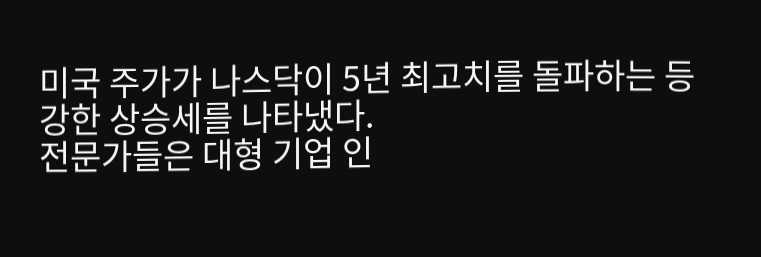미국 주가가 나스닥이 5년 최고치를 돌파하는 등 강한 상승세를 나타냈다.
전문가들은 대형 기업 인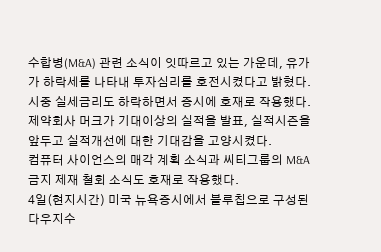수합병(M&A) 관련 소식이 잇따르고 있는 가운데, 유가가 하락세를 나타내 투자심리를 호전시켰다고 밝혔다.
시중 실세금리도 하락하면서 증시에 호재로 작용했다. 제약회사 머크가 기대이상의 실적을 발표, 실적시즌을 앞두고 실적개선에 대한 기대감을 고양시켰다.
컴퓨터 사이언스의 매각 계획 소식과 씨티그룹의 M&A 금지 제재 철회 소식도 호재로 작용했다.
4일(현지시간) 미국 뉴욕증시에서 블루칩으로 구성된 다우지수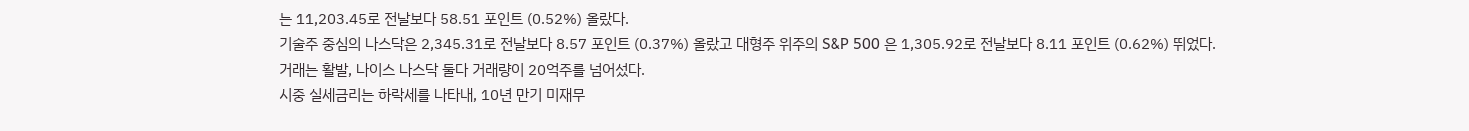는 11,203.45로 전날보다 58.51 포인트 (0.52%) 올랐다.
기술주 중심의 나스닥은 2,345.31로 전날보다 8.57 포인트 (0.37%) 올랐고 대형주 위주의 S&P 500 은 1,305.92로 전날보다 8.11 포인트 (0.62%) 뛰었다.
거래는 활발, 나이스 나스닥 둘다 거래량이 20억주를 넘어섰다.
시중 실세금리는 하락세를 나타내, 10년 만기 미재무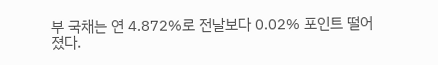부 국채는 연 4.872%로 전날보다 0.02% 포인트 떨어졌다.